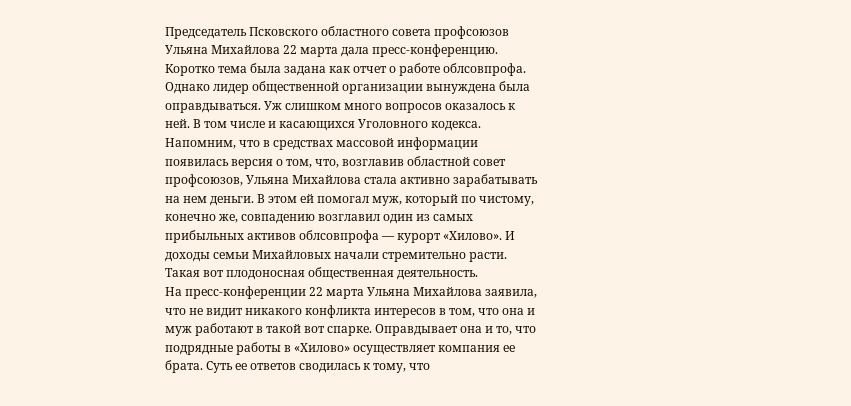Председатель Псковского областного совета профсоюзов Ульяна Михайлова 22 марта дала пресс-конференцию. Коротко тема была задана как отчет о работе облсовпрофа. Однако лидер общественной организации вынуждена была оправдываться. Уж слишком много вопросов оказалось к ней. В том числе и касающихся Уголовного кодекса.
Напомним, что в средствах массовой информации появилась версия о том, что, возглавив областной совет профсоюзов, Ульяна Михайлова стала активно зарабатывать на нем деньги. В этом ей помогал муж, который по чистому, конечно же, совпадению возглавил один из самых прибыльных активов облсовпрофа — курорт «Хилово». И доходы семьи Михайловых начали стремительно расти. Такая вот плодоносная общественная деятельность.
На пресс-конференции 22 марта Ульяна Михайлова заявила, что не видит никакого конфликта интересов в том, что она и муж работают в такой вот спарке. Оправдывает она и то, что подрядные работы в «Хилово» осуществляет компания ее брата. Суть ее ответов сводилась к тому, что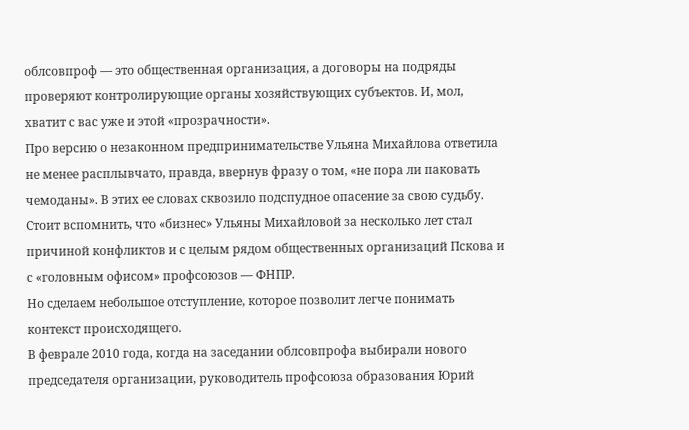облсовпроф — это общественная организация, а договоры на подряды проверяют контролирующие органы хозяйствующих субъектов. И, мол, хватит с вас уже и этой «прозрачности».
Про версию о незаконном предпринимательстве Ульяна Михайлова ответила не менее расплывчато, правда, ввернув фразу о том, «не пора ли паковать чемоданы». В этих ее словах сквозило подспудное опасение за свою судьбу.
Стоит вспомнить, что «бизнес» Ульяны Михайловой за несколько лет стал причиной конфликтов и с целым рядом общественных организаций Пскова и с «головным офисом» профсоюзов — ФНПР.
Но сделаем небольшое отступление, которое позволит легче понимать контекст происходящего.
В феврале 2010 года, когда на заседании облсовпрофа выбирали нового председателя организации, руководитель профсоюза образования Юрий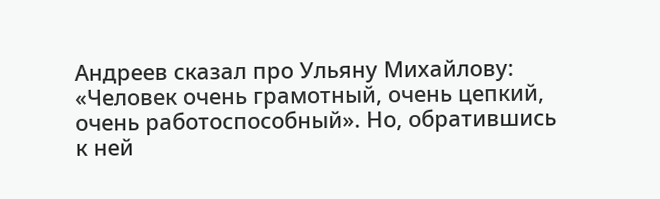Андреев сказал про Ульяну Михайлову: «Человек очень грамотный, очень цепкий, очень работоспособный». Но, обратившись к ней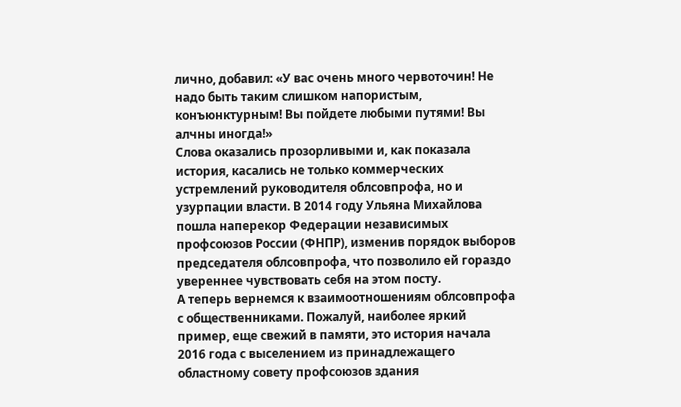лично, добавил: «У вас очень много червоточин! Не надо быть таким слишком напористым, конъюнктурным! Вы пойдете любыми путями! Вы алчны иногда!»
Слова оказались прозорливыми и, как показала история, касались не только коммерческих устремлений руководителя облсовпрофа, но и узурпации власти. В 2014 году Ульяна Михайлова пошла наперекор Федерации независимых профсоюзов России (ФНПР), изменив порядок выборов председателя облсовпрофа, что позволило ей гораздо увереннее чувствовать себя на этом посту.
А теперь вернемся к взаимоотношениям облсовпрофа с общественниками. Пожалуй, наиболее яркий пример, еще свежий в памяти, это история начала 2016 года с выселением из принадлежащего областному совету профсоюзов здания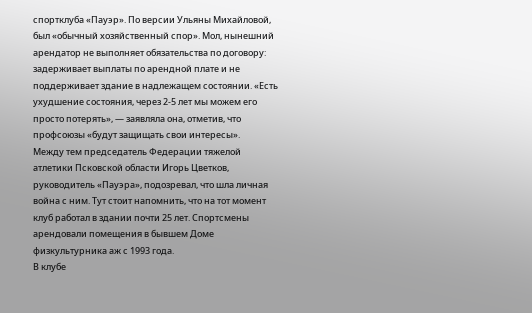спортклуба «Пауэр». По версии Ульяны Михайловой, был «обычный хозяйственный спор». Мол, нынешний арендатор не выполняет обязательства по договору: задерживает выплаты по арендной плате и не поддерживает здание в надлежащем состоянии. «Есть ухудшение состояния, через 2-5 лет мы можем его просто потерять», — заявляла она, отметив, что профсоюзы «будут защищать свои интересы».
Между тем председатель Федерации тяжелой атлетики Псковской области Игорь Цветков, руководитель «Пауэра», подозревал, что шла личная война с ним. Тут стоит напомнить, что на тот момент клуб работал в здании почти 25 лет. Спортсмены арендовали помещения в бывшем Доме физкультурника аж с 1993 года.
В клубе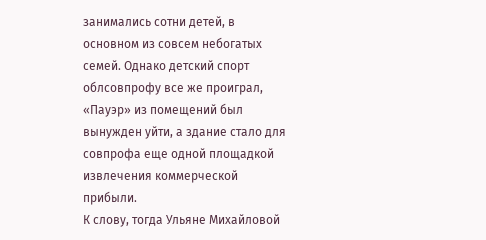занимались сотни детей, в основном из совсем небогатых семей. Однако детский спорт облсовпрофу все же проиграл, «Пауэр» из помещений был вынужден уйти, а здание стало для совпрофа еще одной площадкой извлечения коммерческой прибыли.
К слову, тогда Ульяне Михайловой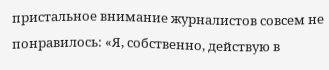пристальное внимание журналистов совсем не понравилось: «Я, собственно, действую в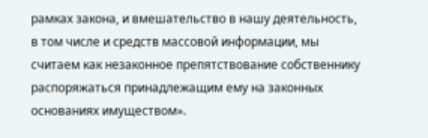рамках закона, и вмешательство в нашу деятельность, в том числе и средств массовой информации, мы считаем как незаконное препятствование собственнику распоряжаться принадлежащим ему на законных основаниях имуществом».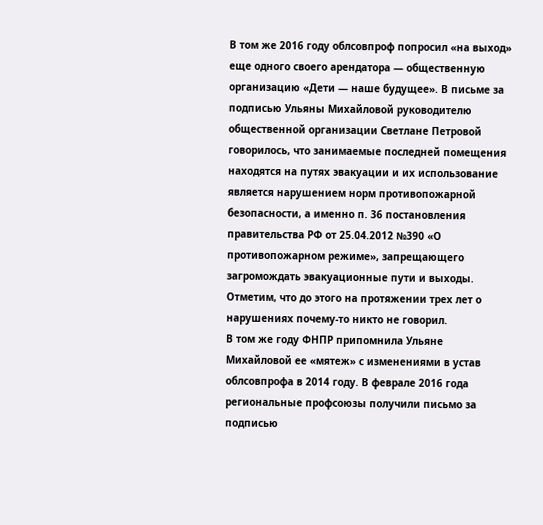В том же 2016 году облсовпроф попросил «на выход» еще одного своего арендатора — общественную организацию «Дети — наше будущее». В письме за подписью Ульяны Михайловой руководителю общественной организации Светлане Петровой говорилось, что занимаемые последней помещения находятся на путях эвакуации и их использование является нарушением норм противопожарной безопасности, а именно п. 36 постановления правительства РФ от 25.04.2012 №390 «О противопожарном режиме», запрещающего загромождать эвакуационные пути и выходы. Отметим, что до этого на протяжении трех лет о нарушениях почему-то никто не говорил.
В том же году ФНПР припомнила Ульяне Михайловой ее «мятеж» с изменениями в устав облсовпрофа в 2014 году. В феврале 2016 года региональные профсоюзы получили письмо за подписью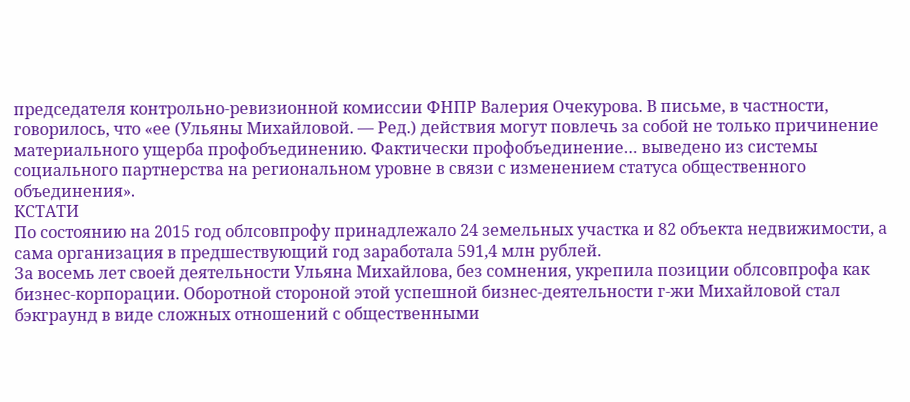председателя контрольно-ревизионной комиссии ФНПР Валерия Очекурова. В письме, в частности, говорилось, что «ее (Ульяны Михайловой. — Ред.) действия могут повлечь за собой не только причинение материального ущерба профобъединению. Фактически профобъединение… выведено из системы социального партнерства на региональном уровне в связи с изменением статуса общественного объединения».
КСТАТИ
По состоянию на 2015 год облсовпрофу принадлежало 24 земельных участка и 82 объекта недвижимости, а сама организация в предшествующий год заработала 591,4 млн рублей.
За восемь лет своей деятельности Ульяна Михайлова, без сомнения, укрепила позиции облсовпрофа как бизнес-корпорации. Оборотной стороной этой успешной бизнес-деятельности г-жи Михайловой стал бэкграунд в виде сложных отношений с общественными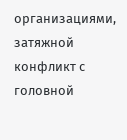организациями, затяжной конфликт с головной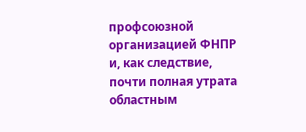профсоюзной организацией ФНПР и, как следствие, почти полная утрата областным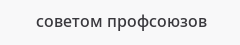советом профсоюзов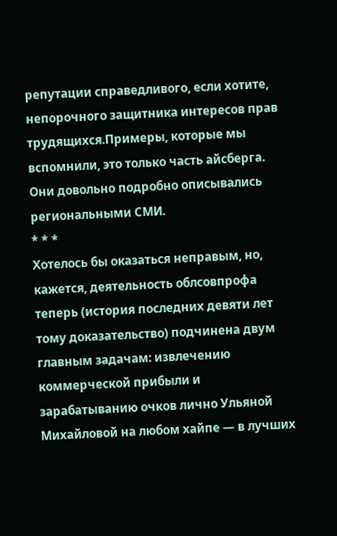репутации справедливого, если хотите, непорочного защитника интересов прав трудящихся.Примеры, которые мы вспомнили, это только часть айсберга. Они довольно подробно описывались региональными СМИ.
* * *
Хотелось бы оказаться неправым, но, кажется, деятельность облсовпрофа теперь (история последних девяти лет тому доказательство) подчинена двум главным задачам: извлечению коммерческой прибыли и зарабатыванию очков лично Ульяной Михайловой на любом хайпе — в лучших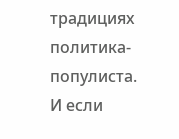традициях политика-популиста. И если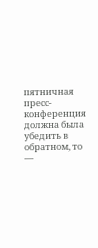пятничная пресс-конференция должна была убедить в обратном, то —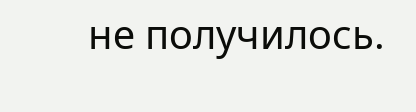не получилось.